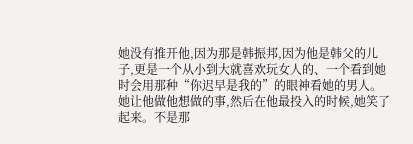她没有推开他,因为那是韩振邦,因为他是韩父的儿子,更是一个从小到大就喜欢玩女人的、一个看到她时会用那种“你迟早是我的”的眼神看她的男人。
她让他做他想做的事,然后在他最投入的时候,她笑了起来。不是那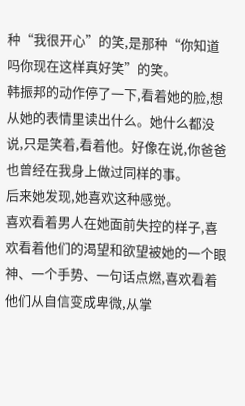种“我很开心”的笑,是那种“你知道吗你现在这样真好笑”的笑。
韩振邦的动作停了一下,看着她的脸,想从她的表情里读出什么。她什么都没说,只是笑着,看着他。好像在说,你爸爸也曾经在我身上做过同样的事。
后来她发现,她喜欢这种感觉。
喜欢看着男人在她面前失控的样子,喜欢看着他们的渴望和欲望被她的一个眼神、一个手势、一句话点燃,喜欢看着他们从自信变成卑微,从掌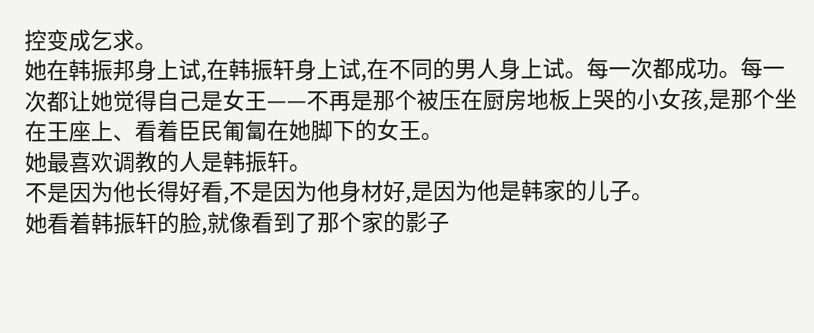控变成乞求。
她在韩振邦身上试,在韩振轩身上试,在不同的男人身上试。每一次都成功。每一次都让她觉得自己是女王——不再是那个被压在厨房地板上哭的小女孩,是那个坐在王座上、看着臣民匍匐在她脚下的女王。
她最喜欢调教的人是韩振轩。
不是因为他长得好看,不是因为他身材好,是因为他是韩家的儿子。
她看着韩振轩的脸,就像看到了那个家的影子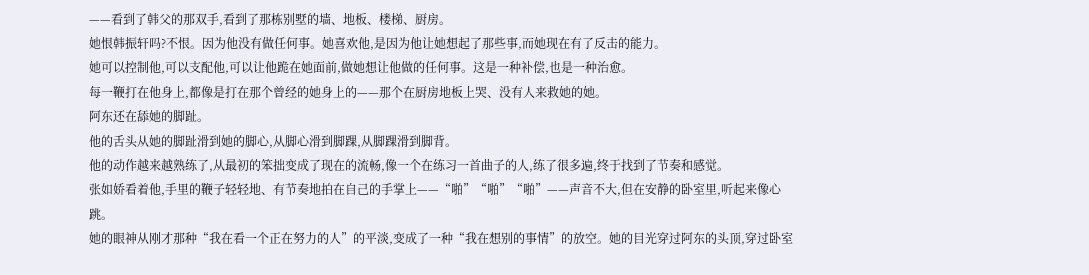——看到了韩父的那双手,看到了那栋别墅的墙、地板、楼梯、厨房。
她恨韩振轩吗?不恨。因为他没有做任何事。她喜欢他,是因为他让她想起了那些事,而她现在有了反击的能力。
她可以控制他,可以支配他,可以让他跪在她面前,做她想让他做的任何事。这是一种补偿,也是一种治愈。
每一鞭打在他身上,都像是打在那个曾经的她身上的——那个在厨房地板上哭、没有人来救她的她。
阿东还在舔她的脚趾。
他的舌头从她的脚趾滑到她的脚心,从脚心滑到脚踝,从脚踝滑到脚背。
他的动作越来越熟练了,从最初的笨拙变成了现在的流畅,像一个在练习一首曲子的人,练了很多遍,终于找到了节奏和感觉。
张如娇看着他,手里的鞭子轻轻地、有节奏地拍在自己的手掌上——“啪”“啪”“啪”——声音不大,但在安静的卧室里,听起来像心跳。
她的眼神从刚才那种“我在看一个正在努力的人”的平淡,变成了一种“我在想别的事情”的放空。她的目光穿过阿东的头顶,穿过卧室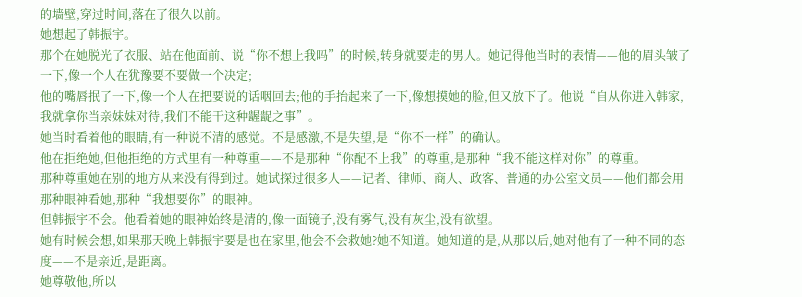的墙壁,穿过时间,落在了很久以前。
她想起了韩振宇。
那个在她脱光了衣服、站在他面前、说“你不想上我吗”的时候,转身就要走的男人。她记得他当时的表情——他的眉头皱了一下,像一个人在犹豫要不要做一个决定;
他的嘴唇抿了一下,像一个人在把要说的话咽回去;他的手抬起来了一下,像想摸她的脸,但又放下了。他说“自从你进入韩家,我就拿你当亲妹妹对待,我们不能干这种龌龊之事”。
她当时看着他的眼睛,有一种说不清的感觉。不是感激,不是失望,是“你不一样”的确认。
他在拒绝她,但他拒绝的方式里有一种尊重——不是那种“你配不上我”的尊重,是那种“我不能这样对你”的尊重。
那种尊重她在别的地方从来没有得到过。她试探过很多人——记者、律师、商人、政客、普通的办公室文员——他们都会用那种眼神看她,那种“我想要你”的眼神。
但韩振宇不会。他看着她的眼神始终是清的,像一面镜子,没有雾气,没有灰尘,没有欲望。
她有时候会想,如果那天晚上韩振宇要是也在家里,他会不会救她?她不知道。她知道的是,从那以后,她对他有了一种不同的态度——不是亲近,是距离。
她尊敬他,所以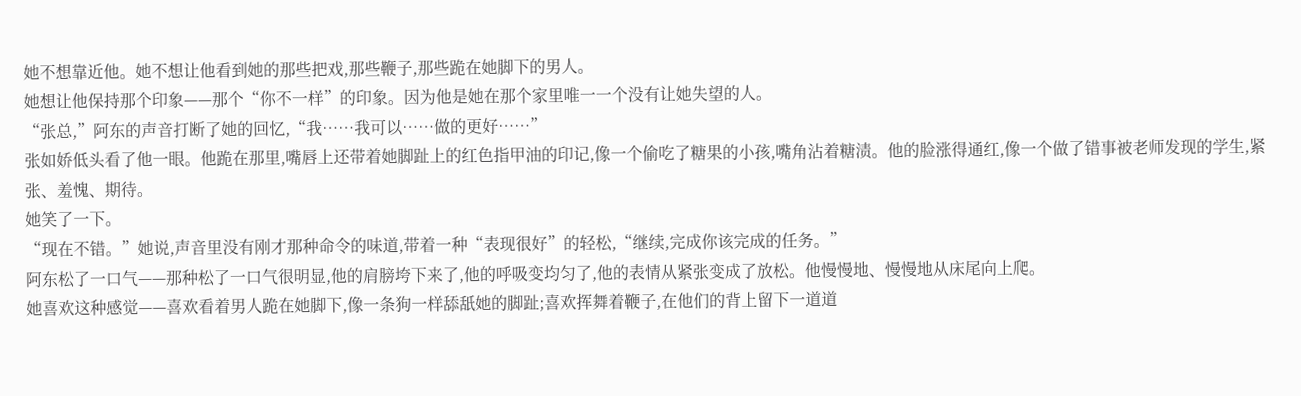她不想靠近他。她不想让他看到她的那些把戏,那些鞭子,那些跪在她脚下的男人。
她想让他保持那个印象——那个“你不一样”的印象。因为他是她在那个家里唯一一个没有让她失望的人。
“张总,”阿东的声音打断了她的回忆,“我……我可以……做的更好……”
张如娇低头看了他一眼。他跪在那里,嘴唇上还带着她脚趾上的红色指甲油的印记,像一个偷吃了糖果的小孩,嘴角沾着糖渍。他的脸涨得通红,像一个做了错事被老师发现的学生,紧张、羞愧、期待。
她笑了一下。
“现在不错。”她说,声音里没有刚才那种命令的味道,带着一种“表现很好”的轻松,“继续,完成你该完成的任务。”
阿东松了一口气——那种松了一口气很明显,他的肩膀垮下来了,他的呼吸变均匀了,他的表情从紧张变成了放松。他慢慢地、慢慢地从床尾向上爬。
她喜欢这种感觉——喜欢看着男人跪在她脚下,像一条狗一样舔舐她的脚趾;喜欢挥舞着鞭子,在他们的背上留下一道道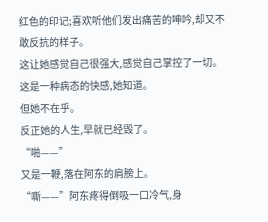红色的印记;喜欢听他们发出痛苦的呻吟,却又不敢反抗的样子。
这让她感觉自己很强大,感觉自己掌控了一切。
这是一种病态的快感,她知道。
但她不在乎。
反正她的人生,早就已经毁了。
“啪——”
又是一鞭,落在阿东的肩膀上。
“嘶——”阿东疼得倒吸一口冷气,身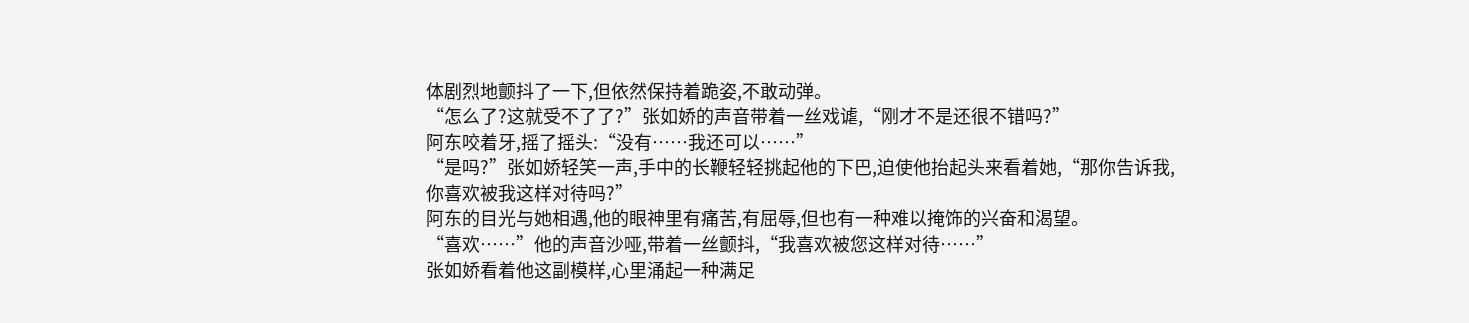体剧烈地颤抖了一下,但依然保持着跪姿,不敢动弹。
“怎么了?这就受不了了?”张如娇的声音带着一丝戏谑,“刚才不是还很不错吗?”
阿东咬着牙,摇了摇头:“没有……我还可以……”
“是吗?”张如娇轻笑一声,手中的长鞭轻轻挑起他的下巴,迫使他抬起头来看着她,“那你告诉我,你喜欢被我这样对待吗?”
阿东的目光与她相遇,他的眼神里有痛苦,有屈辱,但也有一种难以掩饰的兴奋和渴望。
“喜欢……”他的声音沙哑,带着一丝颤抖,“我喜欢被您这样对待……”
张如娇看着他这副模样,心里涌起一种满足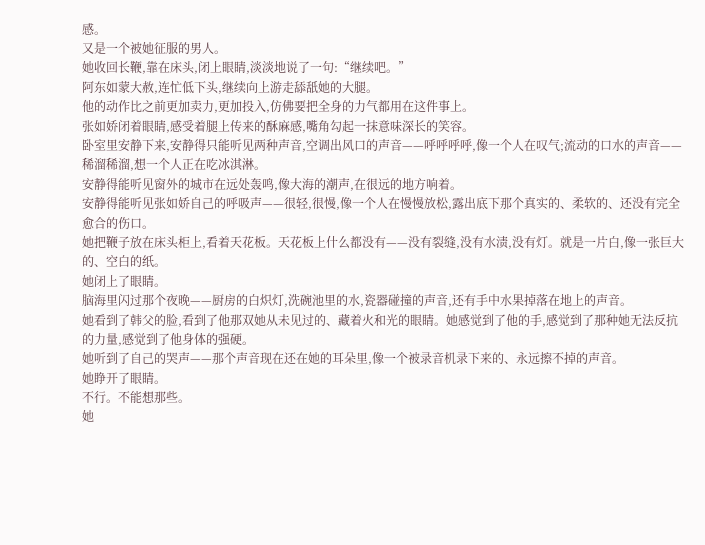感。
又是一个被她征服的男人。
她收回长鞭,靠在床头,闭上眼睛,淡淡地说了一句:“继续吧。”
阿东如蒙大赦,连忙低下头,继续向上游走舔舐她的大腿。
他的动作比之前更加卖力,更加投入,仿佛要把全身的力气都用在这件事上。
张如娇闭着眼睛,感受着腿上传来的酥麻感,嘴角勾起一抹意味深长的笑容。
卧室里安静下来,安静得只能听见两种声音,空调出风口的声音——呼呼呼呼,像一个人在叹气;流动的口水的声音——稀溜稀溜,想一个人正在吃冰淇淋。
安静得能听见窗外的城市在远处轰鸣,像大海的潮声,在很远的地方响着。
安静得能听见张如娇自己的呼吸声——很轻,很慢,像一个人在慢慢放松,露出底下那个真实的、柔软的、还没有完全愈合的伤口。
她把鞭子放在床头柜上,看着天花板。天花板上什么都没有——没有裂缝,没有水渍,没有灯。就是一片白,像一张巨大的、空白的纸。
她闭上了眼睛。
脑海里闪过那个夜晚——厨房的白炽灯,洗碗池里的水,瓷器碰撞的声音,还有手中水果掉落在地上的声音。
她看到了韩父的脸,看到了他那双她从未见过的、藏着火和光的眼睛。她感觉到了他的手,感觉到了那种她无法反抗的力量,感觉到了他身体的强硬。
她听到了自己的哭声——那个声音现在还在她的耳朵里,像一个被录音机录下来的、永远擦不掉的声音。
她睁开了眼睛。
不行。不能想那些。
她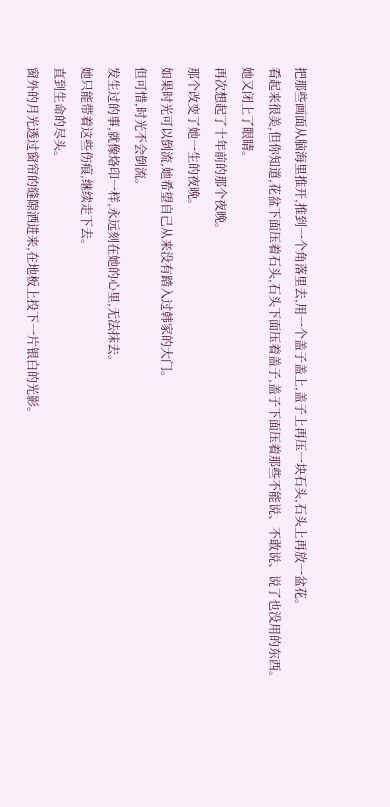把那些画面从脑海里推开,推到一个角落里去,用一个盖子盖上,盖子上再压一块石头,石头上再放一盆花。
看起来很美,但你知道,花盆下面压着石头,石头下面压着盖子,盖子下面压着那些不能说、不敢说、说了也没用的东西。
她又闭上了眼睛。
再次想起了十年前的那个夜晚。
那个改变了她一生的夜晚。
如果时光可以倒流,她希望自己从来没有踏入过韩家的大门。
但可惜,时光不会倒流。
发生过的事,就像烙印一样,永远刻在她的心里,无法抹去。
她只能带着这些伤痕,继续走下去。
直到生命的尽头。
窗外的月光透过窗帘的缝隙洒进来,在地板上投下一片银白的光影。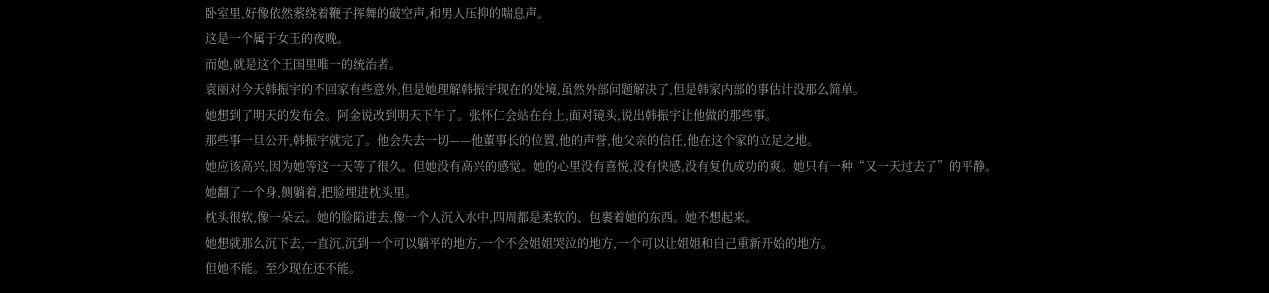卧室里,好像依然萦绕着鞭子挥舞的破空声,和男人压抑的喘息声。
这是一个属于女王的夜晚。
而她,就是这个王国里唯一的统治者。
袁丽对今天韩振宇的不回家有些意外,但是她理解韩振宇现在的处境,虽然外部问题解决了,但是韩家内部的事估计没那么简单。
她想到了明天的发布会。阿金说改到明天下午了。张怀仁会站在台上,面对镜头,说出韩振宇让他做的那些事。
那些事一旦公开,韩振宇就完了。他会失去一切——他董事长的位置,他的声誉,他父亲的信任,他在这个家的立足之地。
她应该高兴,因为她等这一天等了很久。但她没有高兴的感觉。她的心里没有喜悦,没有快感,没有复仇成功的爽。她只有一种“又一天过去了”的平静。
她翻了一个身,侧躺着,把脸埋进枕头里。
枕头很软,像一朵云。她的脸陷进去,像一个人沉入水中,四周都是柔软的、包裹着她的东西。她不想起来。
她想就那么沉下去,一直沉,沉到一个可以躺平的地方,一个不会姐姐哭泣的地方,一个可以让姐姐和自己重新开始的地方。
但她不能。至少现在还不能。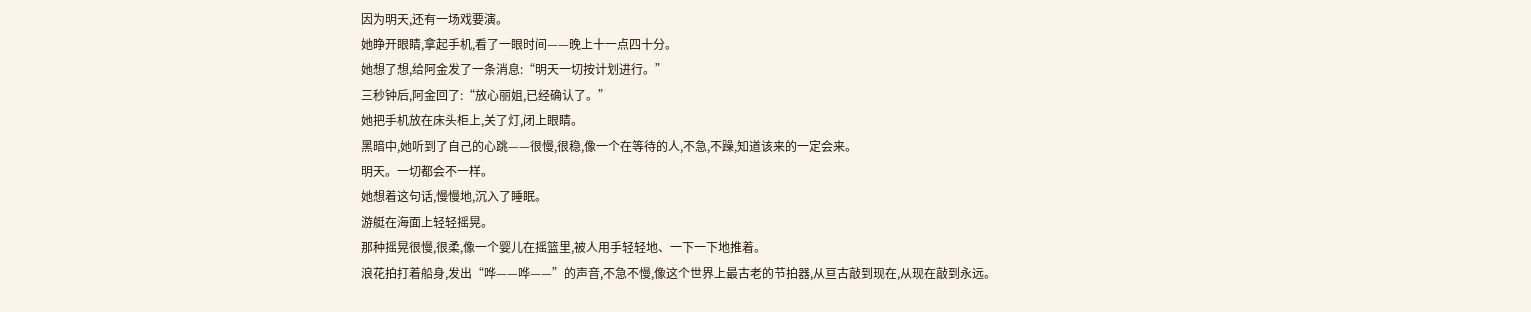因为明天,还有一场戏要演。
她睁开眼睛,拿起手机,看了一眼时间——晚上十一点四十分。
她想了想,给阿金发了一条消息:“明天一切按计划进行。”
三秒钟后,阿金回了:“放心丽姐,已经确认了。”
她把手机放在床头柜上,关了灯,闭上眼睛。
黑暗中,她听到了自己的心跳——很慢,很稳,像一个在等待的人,不急,不躁,知道该来的一定会来。
明天。一切都会不一样。
她想着这句话,慢慢地,沉入了睡眠。
游艇在海面上轻轻摇晃。
那种摇晃很慢,很柔,像一个婴儿在摇篮里,被人用手轻轻地、一下一下地推着。
浪花拍打着船身,发出“哗——哗——”的声音,不急不慢,像这个世界上最古老的节拍器,从亘古敲到现在,从现在敲到永远。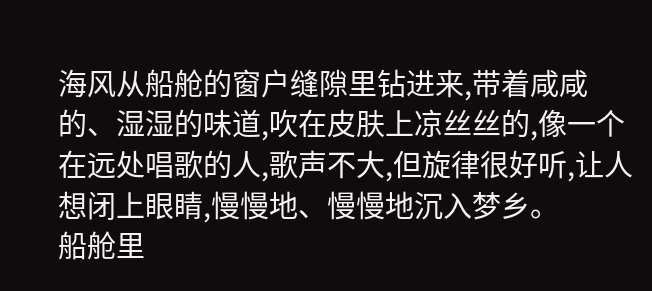海风从船舱的窗户缝隙里钻进来,带着咸咸的、湿湿的味道,吹在皮肤上凉丝丝的,像一个在远处唱歌的人,歌声不大,但旋律很好听,让人想闭上眼睛,慢慢地、慢慢地沉入梦乡。
船舱里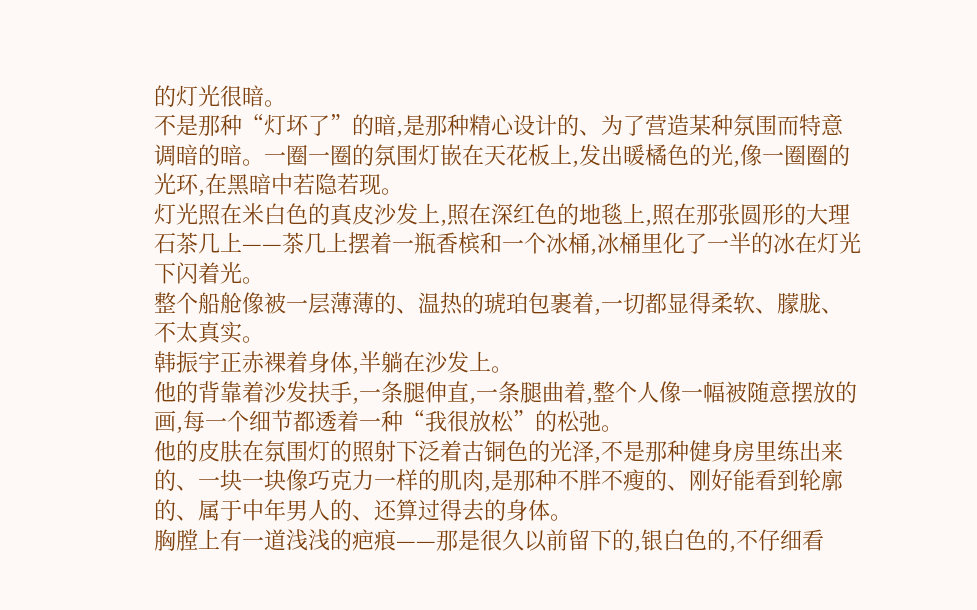的灯光很暗。
不是那种“灯坏了”的暗,是那种精心设计的、为了营造某种氛围而特意调暗的暗。一圈一圈的氛围灯嵌在天花板上,发出暖橘色的光,像一圈圈的光环,在黑暗中若隐若现。
灯光照在米白色的真皮沙发上,照在深红色的地毯上,照在那张圆形的大理石茶几上——茶几上摆着一瓶香槟和一个冰桶,冰桶里化了一半的冰在灯光下闪着光。
整个船舱像被一层薄薄的、温热的琥珀包裹着,一切都显得柔软、朦胧、不太真实。
韩振宇正赤裸着身体,半躺在沙发上。
他的背靠着沙发扶手,一条腿伸直,一条腿曲着,整个人像一幅被随意摆放的画,每一个细节都透着一种“我很放松”的松弛。
他的皮肤在氛围灯的照射下泛着古铜色的光泽,不是那种健身房里练出来的、一块一块像巧克力一样的肌肉,是那种不胖不瘦的、刚好能看到轮廓的、属于中年男人的、还算过得去的身体。
胸膛上有一道浅浅的疤痕——那是很久以前留下的,银白色的,不仔细看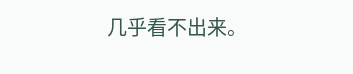几乎看不出来。